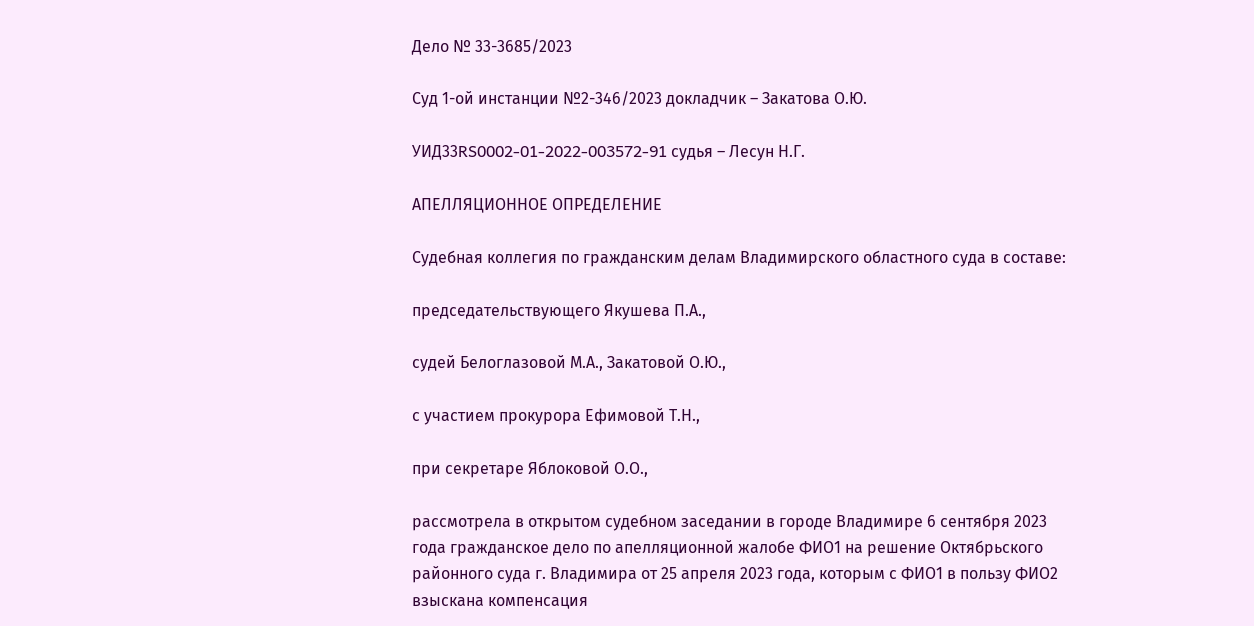Дело № 33-3685/2023

Суд 1-ой инстанции №2-346/2023 докладчик – Закатова О.Ю.

УИД33RS0002-01-2022-003572-91 судья – Лесун Н.Г.

АПЕЛЛЯЦИОННОЕ ОПРЕДЕЛЕНИЕ

Судебная коллегия по гражданским делам Владимирского областного суда в составе:

председательствующего Якушева П.А.,

судей Белоглазовой М.А., Закатовой О.Ю.,

с участием прокурора Ефимовой Т.Н.,

при секретаре Яблоковой О.О.,

рассмотрела в открытом судебном заседании в городе Владимире 6 сентября 2023 года гражданское дело по апелляционной жалобе ФИО1 на решение Октябрьского районного суда г. Владимира от 25 апреля 2023 года, которым с ФИО1 в пользу ФИО2 взыскана компенсация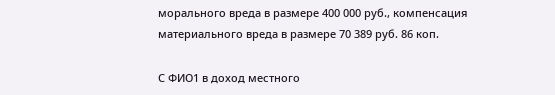морального вреда в размере 400 000 руб., компенсация материального вреда в размере 70 389 руб. 86 коп.

С ФИО1 в доход местного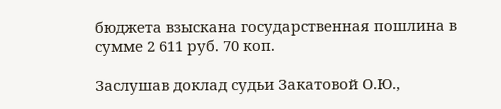бюджета взыскана государственная пошлина в сумме 2 611 руб. 70 коп.

Заслушав доклад судьи Закатовой О.Ю.,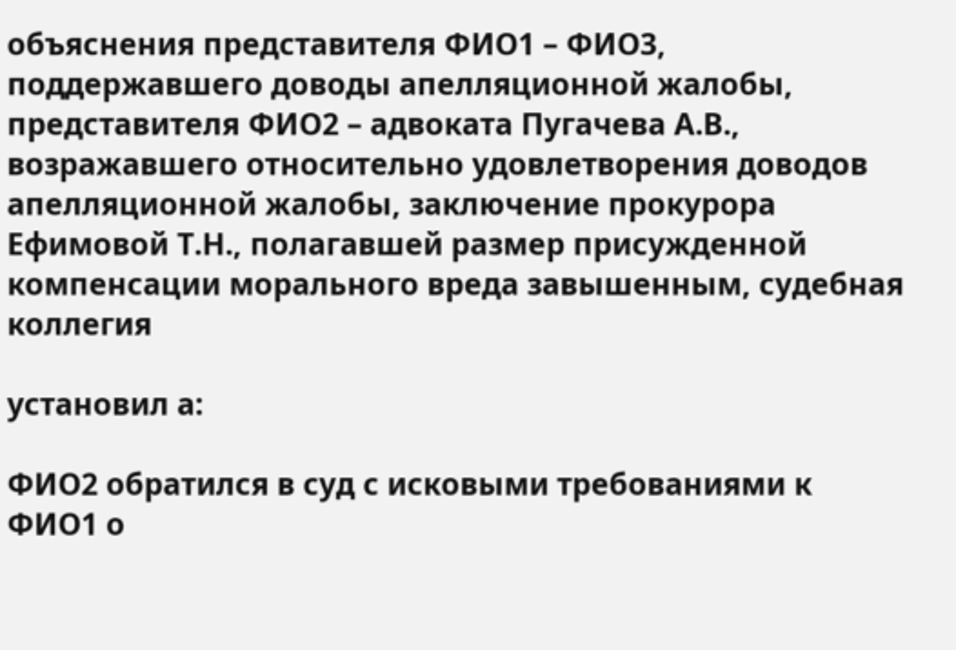объяснения представителя ФИО1 – ФИО3, поддержавшего доводы апелляционной жалобы, представителя ФИО2 – адвоката Пугачева А.В., возражавшего относительно удовлетворения доводов апелляционной жалобы, заключение прокурора Ефимовой Т.Н., полагавшей размер присужденной компенсации морального вреда завышенным, судебная коллегия

установил а:

ФИО2 обратился в суд с исковыми требованиями к ФИО1 о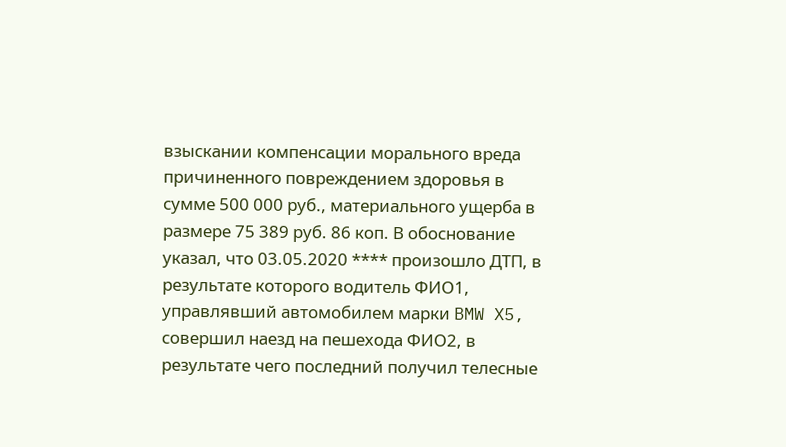взыскании компенсации морального вреда причиненного повреждением здоровья в сумме 500 000 руб., материального ущерба в размере 75 389 руб. 86 коп. В обоснование указал, что 03.05.2020 **** произошло ДТП, в результате которого водитель ФИО1, управлявший автомобилем марки BMW X5, совершил наезд на пешехода ФИО2, в результате чего последний получил телесные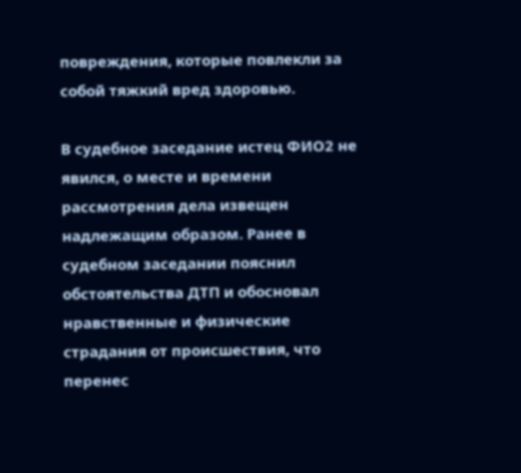повреждения, которые повлекли за собой тяжкий вред здоровью.

В судебное заседание истец ФИО2 не явился, о месте и времени рассмотрения дела извещен надлежащим образом. Ранее в судебном заседании пояснил обстоятельства ДТП и обосновал нравственные и физические страдания от происшествия, что перенес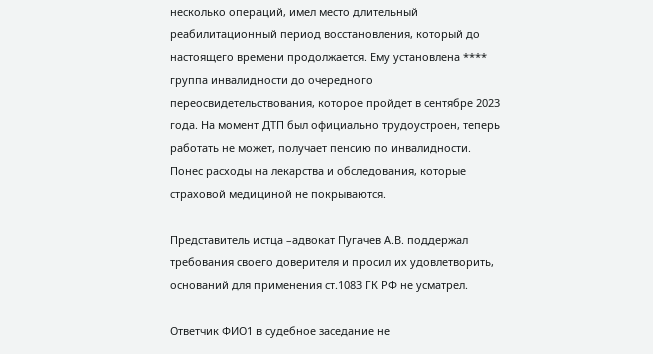несколько операций, имел место длительный реабилитационный период восстановления, который до настоящего времени продолжается. Ему установлена **** группа инвалидности до очередного переосвидетельствования, которое пройдет в сентябре 2023 года. На момент ДТП был официально трудоустроен, теперь работать не может, получает пенсию по инвалидности. Понес расходы на лекарства и обследования, которые страховой медициной не покрываются.

Представитель истца –адвокат Пугачев А.В. поддержал требования своего доверителя и просил их удовлетворить, оснований для применения ст.1083 ГК РФ не усматрел.

Ответчик ФИО1 в судебное заседание не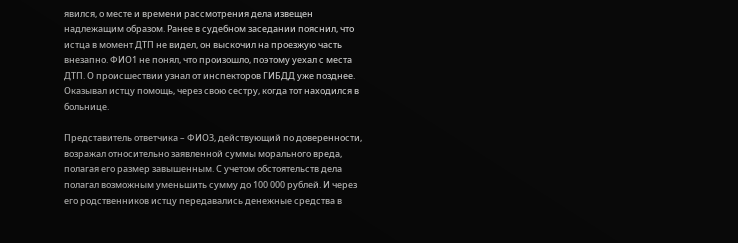явился, о месте и времени рассмотрения дела извещен надлежащим образом. Ранее в судебном заседании пояснил, что истца в момент ДТП не видел, он выскочил на проезжую часть внезапно. ФИО1 не понял, что произошло, поэтому уехал с места ДТП. О происшествии узнал от инспекторов ГИБДД уже позднее. Оказывал истцу помощь, через свою сестру, когда тот находился в больнице.

Представитель ответчика – ФИО3, действующий по доверенности, возражал относительно заявленной суммы морального вреда, полагая его размер завышенным. С учетом обстоятельств дела полагал возможным уменьшить сумму до 100 000 рублей. И через его родственников истцу передавались денежные средства в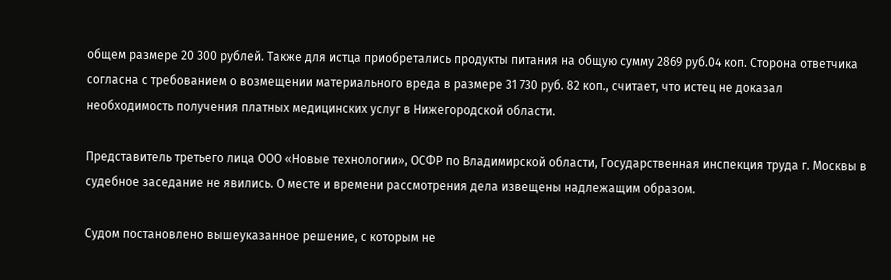общем размере 20 300 рублей. Также для истца приобретались продукты питания на общую сумму 2869 руб.04 коп. Сторона ответчика согласна с требованием о возмещении материального вреда в размере 31 730 руб. 82 коп., считает, что истец не доказал необходимость получения платных медицинских услуг в Нижегородской области.

Представитель третьего лица ООО «Новые технологии», ОСФР по Владимирской области, Государственная инспекция труда г. Москвы в судебное заседание не явились. О месте и времени рассмотрения дела извещены надлежащим образом.

Судом постановлено вышеуказанное решение, с которым не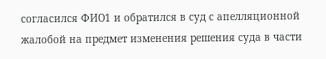согласился ФИО1 и обратился в суд с апелляционной жалобой на предмет изменения решения суда в части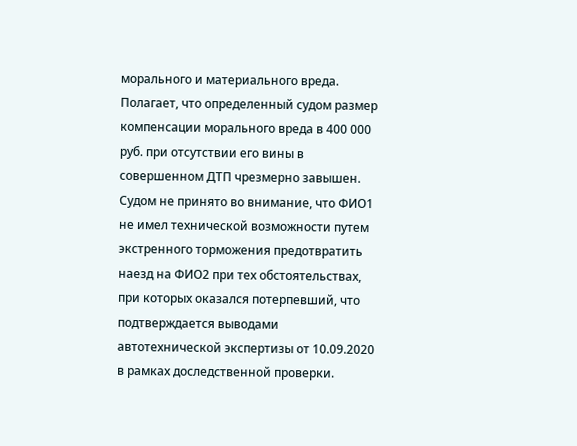морального и материального вреда. Полагает, что определенный судом размер компенсации морального вреда в 400 000 руб. при отсутствии его вины в совершенном ДТП чрезмерно завышен. Судом не принято во внимание, что ФИО1 не имел технической возможности путем экстренного торможения предотвратить наезд на ФИО2 при тех обстоятельствах, при которых оказался потерпевший, что подтверждается выводами автотехнической экспертизы от 10.09.2020 в рамках доследственной проверки.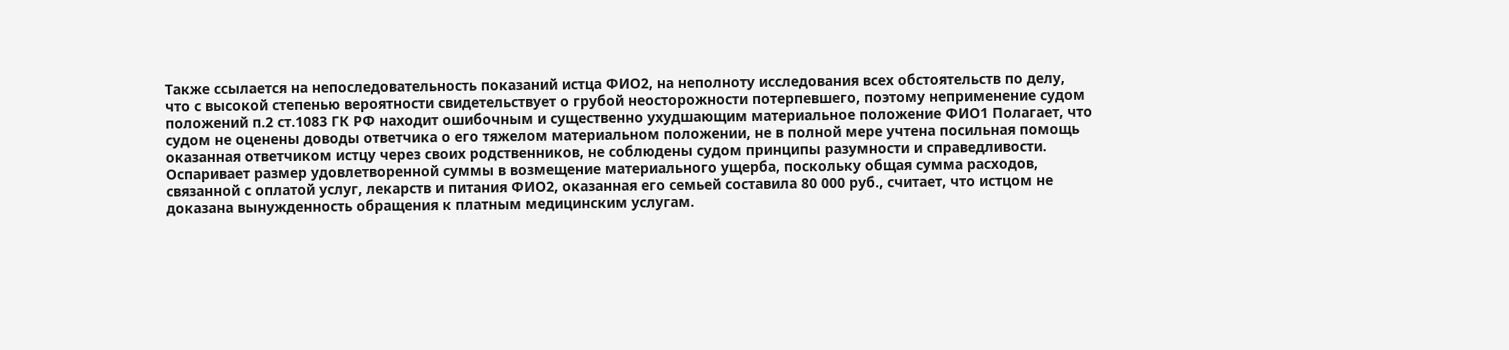Также ссылается на непоследовательность показаний истца ФИО2, на неполноту исследования всех обстоятельств по делу, что с высокой степенью вероятности свидетельствует о грубой неосторожности потерпевшего, поэтому неприменение судом положений п.2 ст.1083 ГК РФ находит ошибочным и существенно ухудшающим материальное положение ФИО1 Полагает, что судом не оценены доводы ответчика о его тяжелом материальном положении, не в полной мере учтена посильная помощь оказанная ответчиком истцу через своих родственников, не соблюдены судом принципы разумности и справедливости. Оспаривает размер удовлетворенной суммы в возмещение материального ущерба, поскольку общая сумма расходов, связанной с оплатой услуг, лекарств и питания ФИО2, оказанная его семьей составила 80 000 руб., считает, что истцом не доказана вынужденность обращения к платным медицинским услугам.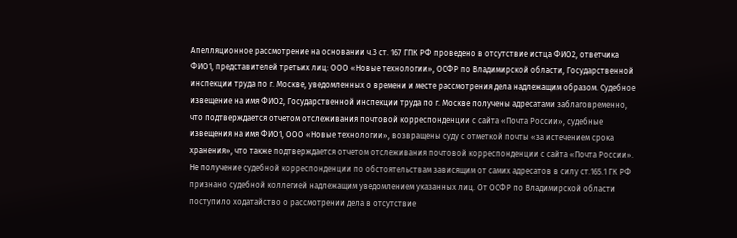Апелляционное рассмотрение на основании ч.3 ст. 167 ГПК РФ проведено в отсутствие истца ФИО2, ответчика ФИО1, представителей третьих лиц: ООО «Новые технологии», ОСФР по Владимирской области, Государственной инспекции труда по г. Москве, уведомленных о времени и месте рассмотрения дела надлежащим образом. Судебное извещение на имя ФИО2, Государственной инспекции труда по г. Москве получены адресатами заблаговременно, что подтверждается отчетом отслеживания почтовой корреспонденции с сайта «Почта России», судебные извещения на имя ФИО1, ООО «Новые технологии», возвращены суду с отметкой почты «за истечением срока хранения», что также подтверждается отчетом отслеживания почтовой корреспонденции с сайта «Почта России». Не получение судебной корреспонденции по обстоятельствам зависящим от самих адресатов в силу ст.165.1 ГК РФ признано судебной коллегией надлежащим уведомлением указанных лиц. От ОСФР по Владимирской области поступило ходатайство о рассмотрении дела в отсутствие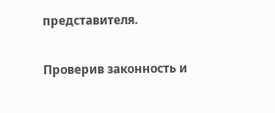представителя.

Проверив законность и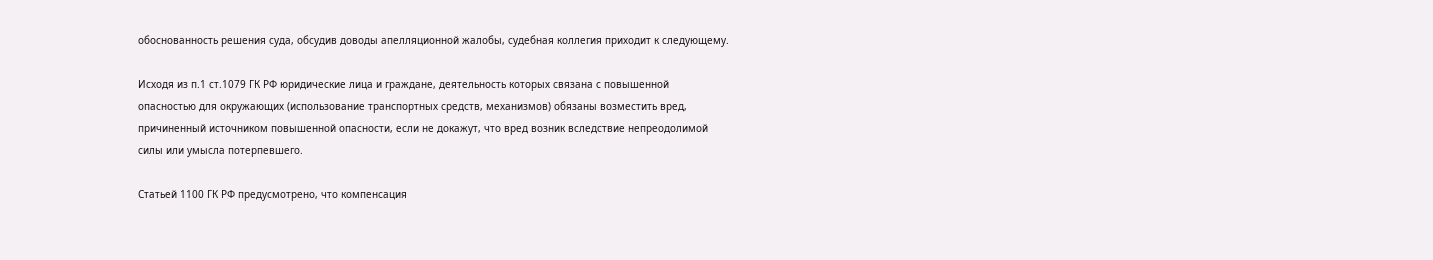обоснованность решения суда, обсудив доводы апелляционной жалобы, судебная коллегия приходит к следующему.

Исходя из п.1 ст.1079 ГК РФ юридические лица и граждане, деятельность которых связана с повышенной опасностью для окружающих (использование транспортных средств, механизмов) обязаны возместить вред, причиненный источником повышенной опасности, если не докажут, что вред возник вследствие непреодолимой силы или умысла потерпевшего.

Статьей 1100 ГК РФ предусмотрено, что компенсация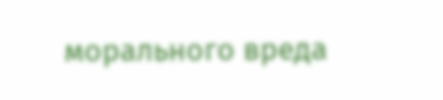морального вреда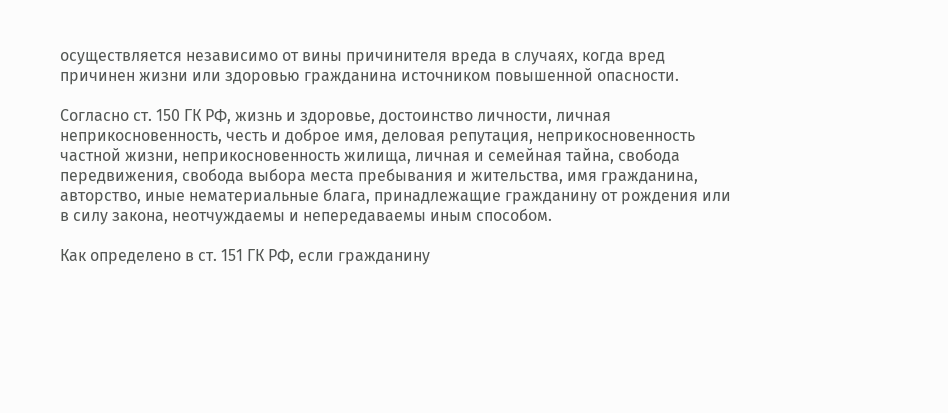осуществляется независимо от вины причинителя вреда в случаях, когда вред причинен жизни или здоровью гражданина источником повышенной опасности.

Согласно ст. 150 ГК РФ, жизнь и здоровье, достоинство личности, личная неприкосновенность, честь и доброе имя, деловая репутация, неприкосновенность частной жизни, неприкосновенность жилища, личная и семейная тайна, свобода передвижения, свобода выбора места пребывания и жительства, имя гражданина, авторство, иные нематериальные блага, принадлежащие гражданину от рождения или в силу закона, неотчуждаемы и непередаваемы иным способом.

Как определено в ст. 151 ГК РФ, если гражданину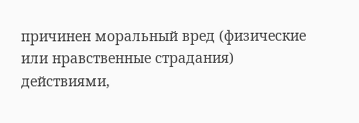причинен моральный вред (физические или нравственные страдания) действиями,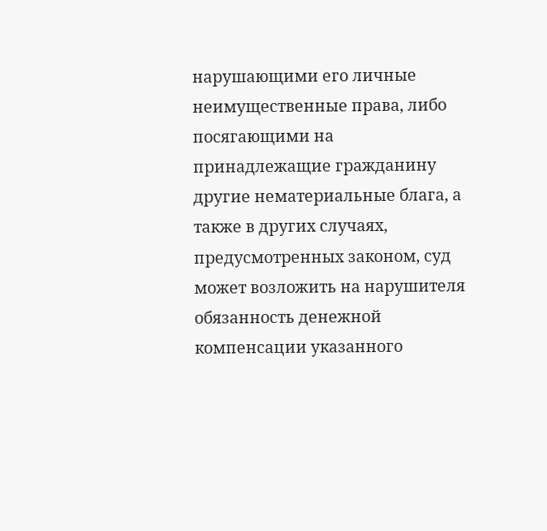нарушающими его личные неимущественные права, либо посягающими на принадлежащие гражданину другие нематериальные блага, а также в других случаях, предусмотренных законом, суд может возложить на нарушителя обязанность денежной компенсации указанного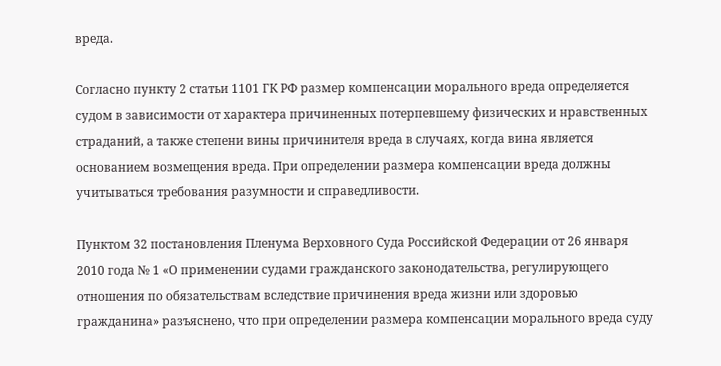вреда.

Согласно пункту 2 статьи 1101 ГК РФ размер компенсации морального вреда определяется судом в зависимости от характера причиненных потерпевшему физических и нравственных страданий, а также степени вины причинителя вреда в случаях, когда вина является основанием возмещения вреда. При определении размера компенсации вреда должны учитываться требования разумности и справедливости.

Пунктом 32 постановления Пленума Верховного Суда Российской Федерации от 26 января 2010 года № 1 «О применении судами гражданского законодательства, регулирующего отношения по обязательствам вследствие причинения вреда жизни или здоровью гражданина» разъяснено, что при определении размера компенсации морального вреда суду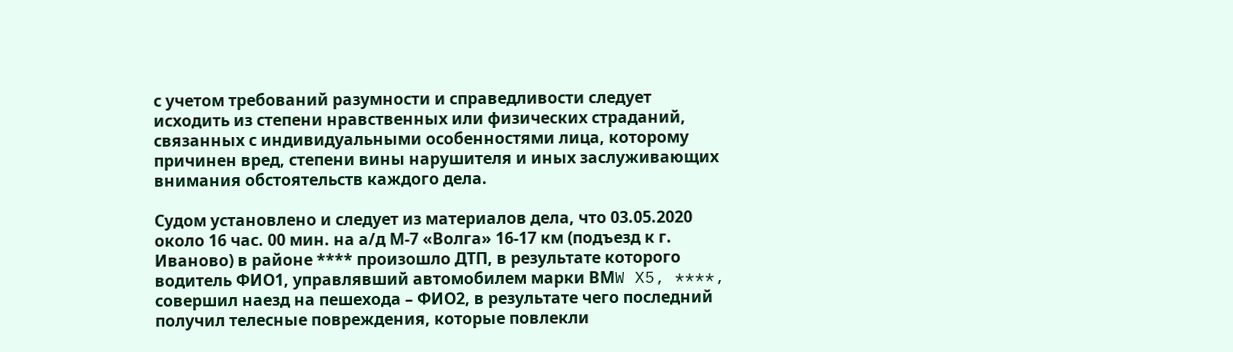с учетом требований разумности и справедливости следует исходить из степени нравственных или физических страданий, связанных с индивидуальными особенностями лица, которому причинен вред, степени вины нарушителя и иных заслуживающих внимания обстоятельств каждого дела.

Судом установлено и следует из материалов дела, что 03.05.2020 около 16 час. 00 мин. на а/д М-7 «Волга» 16-17 км (подъезд к г. Иваново) в районе **** произошло ДТП, в результате которого водитель ФИО1, управлявший автомобилем марки ВМW X5, ****, совершил наезд на пешехода – ФИО2, в результате чего последний получил телесные повреждения, которые повлекли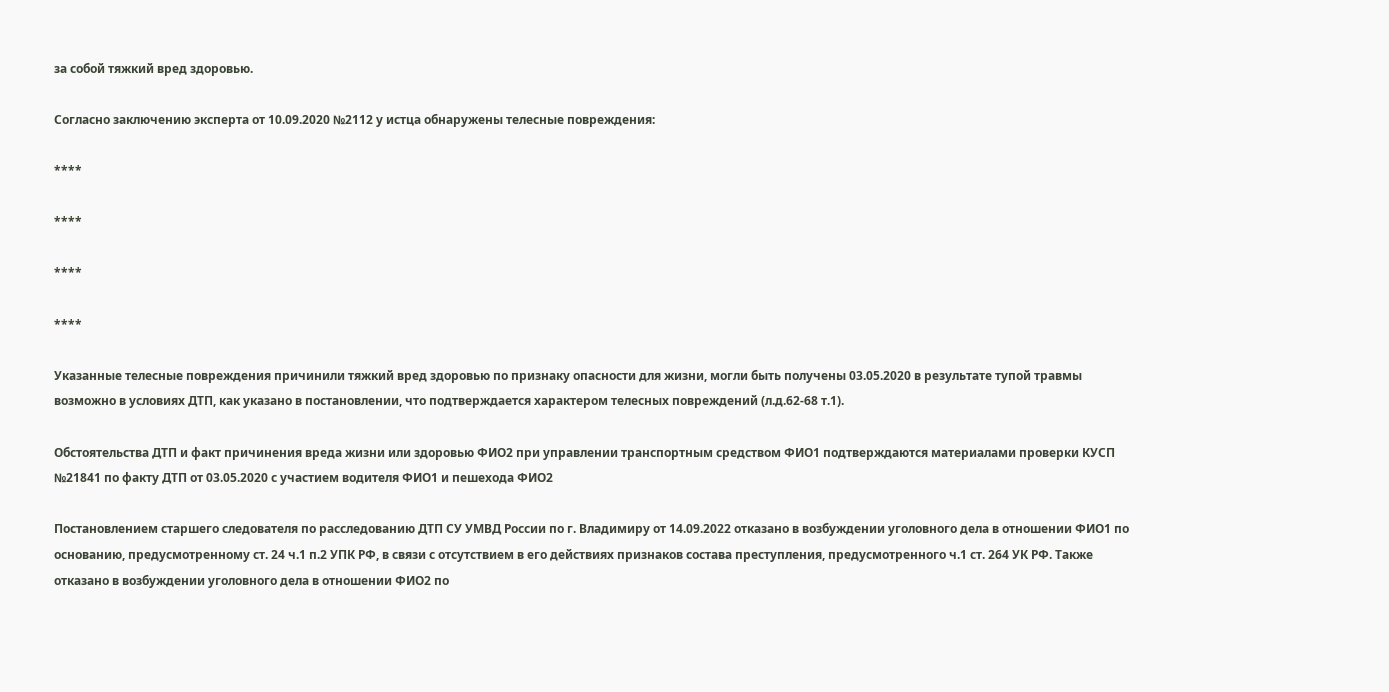за собой тяжкий вред здоровью.

Согласно заключению эксперта от 10.09.2020 №2112 у истца обнаружены телесные повреждения:

****

****

****

****

Указанные телесные повреждения причинили тяжкий вред здоровью по признаку опасности для жизни, могли быть получены 03.05.2020 в результате тупой травмы возможно в условиях ДТП, как указано в постановлении, что подтверждается характером телесных повреждений (л.д.62-68 т.1).

Обстоятельства ДТП и факт причинения вреда жизни или здоровью ФИО2 при управлении транспортным средством ФИО1 подтверждаются материалами проверки КУСП №21841 по факту ДТП от 03.05.2020 с участием водителя ФИО1 и пешехода ФИО2

Постановлением старшего следователя по расследованию ДТП СУ УМВД России по г. Владимиру от 14.09.2022 отказано в возбуждении уголовного дела в отношении ФИО1 по основанию, предусмотренному ст. 24 ч.1 п.2 УПК РФ, в связи с отсутствием в его действиях признаков состава преступления, предусмотренного ч.1 ст. 264 УК РФ. Также отказано в возбуждении уголовного дела в отношении ФИО2 по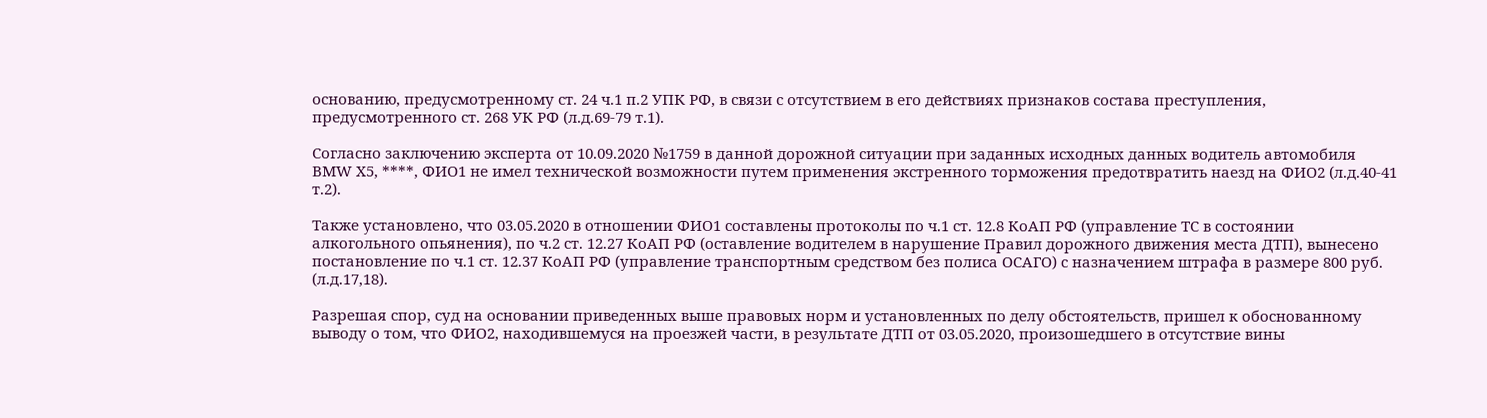основанию, предусмотренному ст. 24 ч.1 п.2 УПК РФ, в связи с отсутствием в его действиях признаков состава преступления, предусмотренного ст. 268 УК РФ (л.д.69-79 т.1).

Согласно заключению эксперта от 10.09.2020 №1759 в данной дорожной ситуации при заданных исходных данных водитель автомобиля ВМW X5, ****, ФИО1 не имел технической возможности путем применения экстренного торможения предотвратить наезд на ФИО2 (л.д.40-41 т.2).

Также установлено, что 03.05.2020 в отношении ФИО1 составлены протоколы по ч.1 ст. 12.8 КоАП РФ (управление ТС в состоянии алкогольного опьянения), по ч.2 ст. 12.27 КоАП РФ (оставление водителем в нарушение Правил дорожного движения места ДТП), вынесено постановление по ч.1 ст. 12.37 КоАП РФ (управление транспортным средством без полиса ОСАГО) с назначением штрафа в размере 800 руб. (л.д.17,18).

Разрешая спор, суд на основании приведенных выше правовых норм и установленных по делу обстоятельств, пришел к обоснованному выводу о том, что ФИО2, находившемуся на проезжей части, в результате ДТП от 03.05.2020, произошедшего в отсутствие вины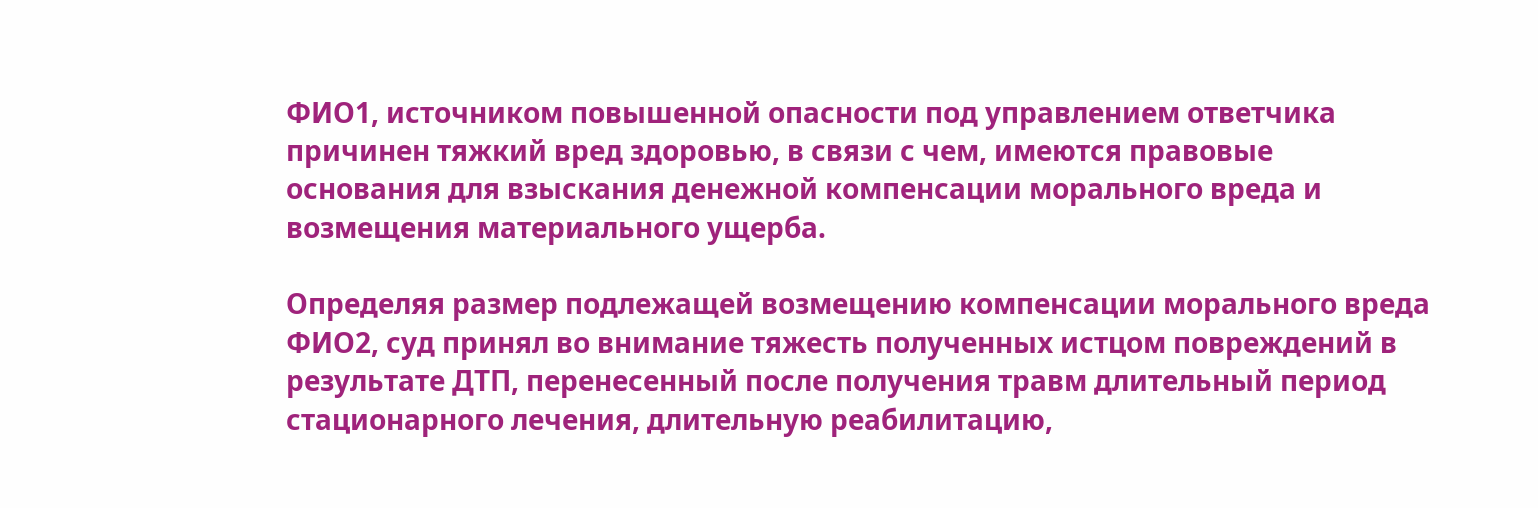ФИО1, источником повышенной опасности под управлением ответчика причинен тяжкий вред здоровью, в связи с чем, имеются правовые основания для взыскания денежной компенсации морального вреда и возмещения материального ущерба.

Определяя размер подлежащей возмещению компенсации морального вреда ФИО2, суд принял во внимание тяжесть полученных истцом повреждений в результате ДТП, перенесенный после получения травм длительный период стационарного лечения, длительную реабилитацию,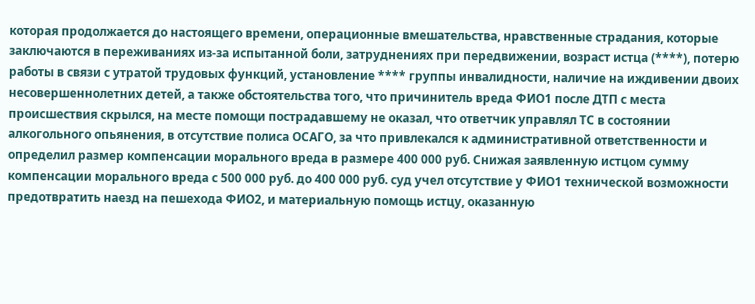которая продолжается до настоящего времени, операционные вмешательства, нравственные страдания, которые заключаются в переживаниях из-за испытанной боли, затруднениях при передвижении, возраст истца (****), потерю работы в связи с утратой трудовых функций, установление **** группы инвалидности, наличие на иждивении двоих несовершеннолетних детей, а также обстоятельства того, что причинитель вреда ФИО1 после ДТП с места происшествия скрылся, на месте помощи пострадавшему не оказал, что ответчик управлял ТС в состоянии алкогольного опьянения, в отсутствие полиса ОСАГО, за что привлекался к административной ответственности и определил размер компенсации морального вреда в размере 400 000 руб. Снижая заявленную истцом сумму компенсации морального вреда с 500 000 руб. до 400 000 руб. суд учел отсутствие у ФИО1 технической возможности предотвратить наезд на пешехода ФИО2, и материальную помощь истцу, оказанную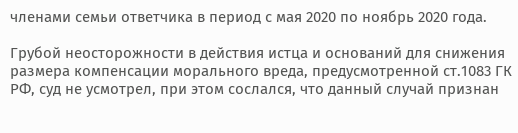членами семьи ответчика в период с мая 2020 по ноябрь 2020 года.

Грубой неосторожности в действия истца и оснований для снижения размера компенсации морального вреда, предусмотренной ст.1083 ГК РФ, суд не усмотрел, при этом сослался, что данный случай признан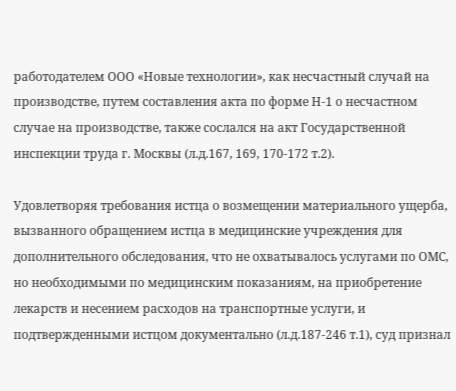работодателем ООО «Новые технологии», как несчастный случай на производстве, путем составления акта по форме Н-1 о несчастном случае на производстве, также сослался на акт Государственной инспекции труда г. Москвы (л.д.167, 169, 170-172 т.2).

Удовлетворяя требования истца о возмещении материального ущерба, вызванного обращением истца в медицинские учреждения для дополнительного обследования, что не охватывалось услугами по ОМС, но необходимыми по медицинским показаниям, на приобретение лекарств и несением расходов на транспортные услуги, и подтвержденными истцом документально (л.д.187-246 т.1), суд признал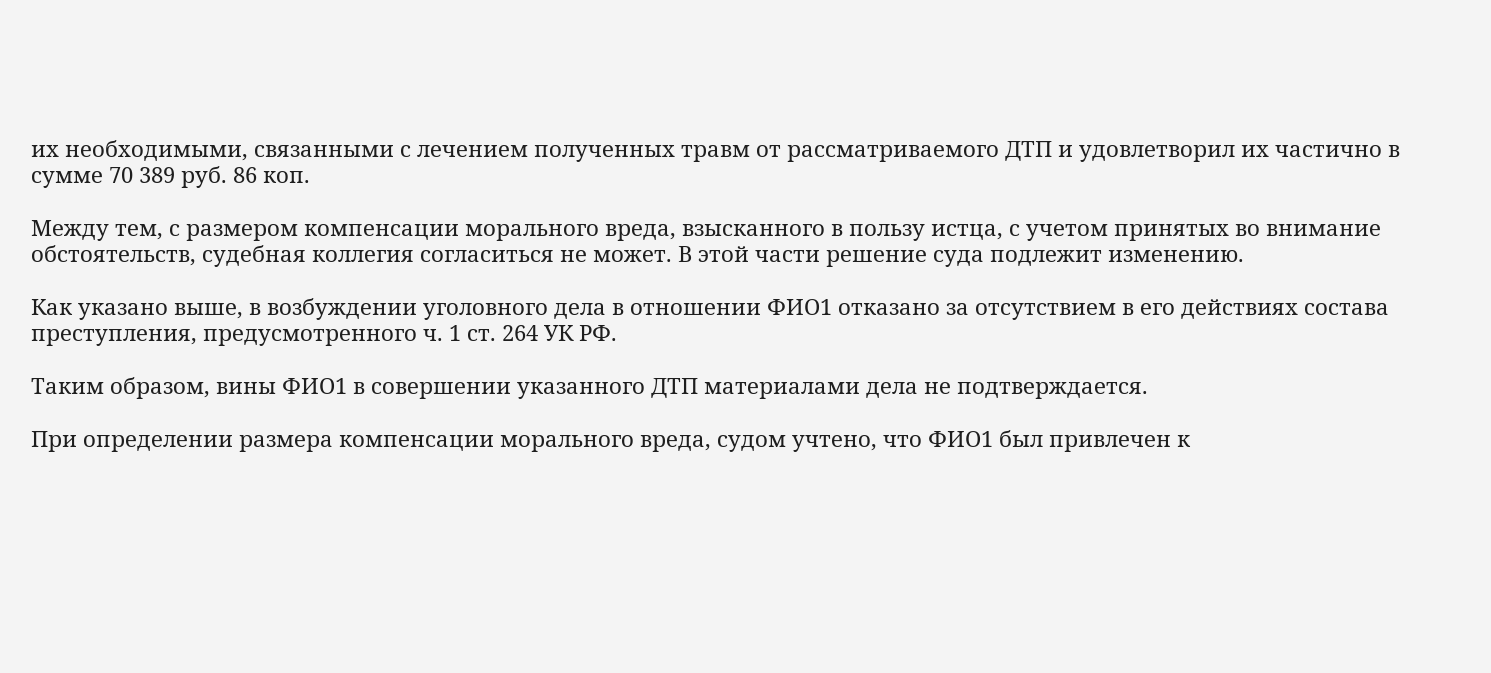их необходимыми, связанными с лечением полученных травм от рассматриваемого ДТП и удовлетворил их частично в сумме 70 389 руб. 86 коп.

Между тем, с размером компенсации морального вреда, взысканного в пользу истца, с учетом принятых во внимание обстоятельств, судебная коллегия согласиться не может. В этой части решение суда подлежит изменению.

Как указано выше, в возбуждении уголовного дела в отношении ФИО1 отказано за отсутствием в его действиях состава преступления, предусмотренного ч. 1 ст. 264 УК РФ.

Таким образом, вины ФИО1 в совершении указанного ДТП материалами дела не подтверждается.

При определении размера компенсации морального вреда, судом учтено, что ФИО1 был привлечен к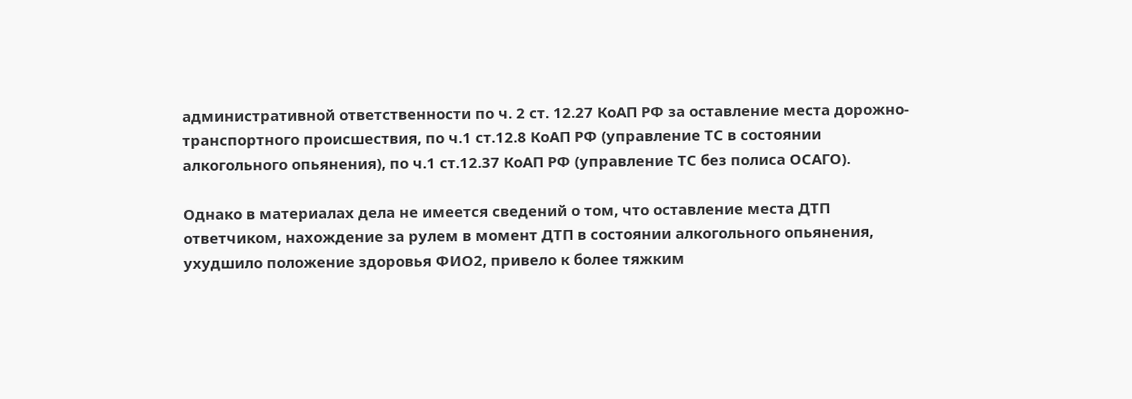административной ответственности по ч. 2 ст. 12.27 КоАП РФ за оставление места дорожно-транспортного происшествия, по ч.1 ст.12.8 КоАП РФ (управление ТС в состоянии алкогольного опьянения), по ч.1 ст.12.37 КоАП РФ (управление ТС без полиса ОСАГО).

Однако в материалах дела не имеется сведений о том, что оставление места ДТП ответчиком, нахождение за рулем в момент ДТП в состоянии алкогольного опьянения, ухудшило положение здоровья ФИО2, привело к более тяжким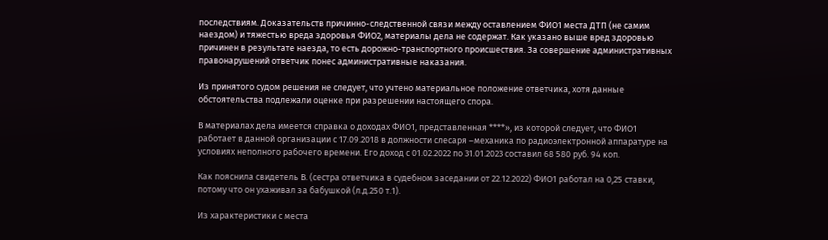последствиям. Доказательств причинно-следственной связи между оставлением ФИО1 места ДТП (не самим наездом) и тяжестью вреда здоровья ФИО2, материалы дела не содержат. Как указано выше вред здоровью причинен в результате наезда, то есть дорожно-транспортного происшествия. За совершение административных правонарушений ответчик понес административные наказания.

Из принятого судом решения не следует, что учтено материальное положение ответчика, хотя данные обстоятельства подлежали оценке при разрешении настоящего спора.

В материалах дела имеется справка о доходах ФИО1, представленная ****», из которой следует, что ФИО1 работает в данной организации с 17.09.2018 в должности слесаря –механика по радиоэлектронной аппаратуре на условиях неполного рабочего времени. Его доход с 01.02.2022 по 31.01.2023 составил 68 580 руб. 94 коп.

Как пояснила свидетель В. (сестра ответчика в судебном заседании от 22.12.2022) ФИО1 работал на 0,25 ставки, потому что он ухаживал за бабушкой (л.д.250 т.1).

Из характеристики с места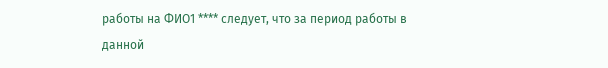работы на ФИО1 **** следует, что за период работы в данной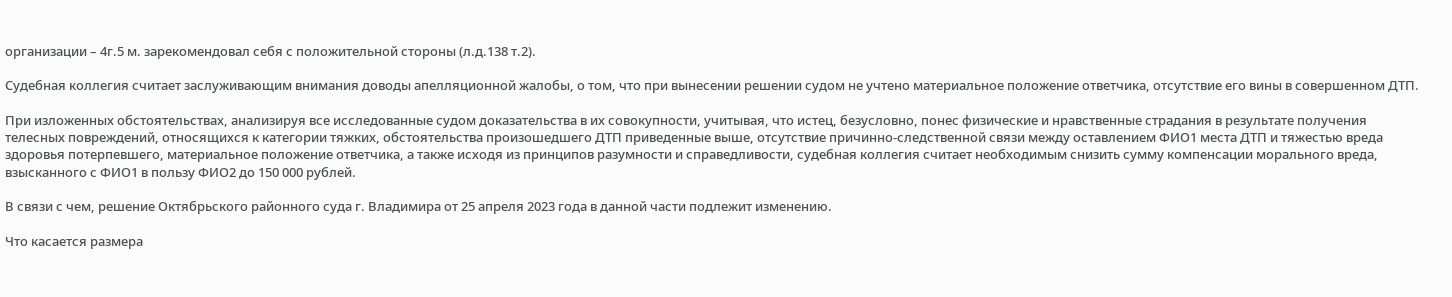организации – 4г.5 м. зарекомендовал себя с положительной стороны (л.д.138 т.2).

Судебная коллегия считает заслуживающим внимания доводы апелляционной жалобы, о том, что при вынесении решении судом не учтено материальное положение ответчика, отсутствие его вины в совершенном ДТП.

При изложенных обстоятельствах, анализируя все исследованные судом доказательства в их совокупности, учитывая, что истец, безусловно, понес физические и нравственные страдания в результате получения телесных повреждений, относящихся к категории тяжких, обстоятельства произошедшего ДТП приведенные выше, отсутствие причинно-следственной связи между оставлением ФИО1 места ДТП и тяжестью вреда здоровья потерпевшего, материальное положение ответчика, а также исходя из принципов разумности и справедливости, судебная коллегия считает необходимым снизить сумму компенсации морального вреда, взысканного с ФИО1 в пользу ФИО2 до 150 000 рублей.

В связи с чем, решение Октябрьского районного суда г. Владимира от 25 апреля 2023 года в данной части подлежит изменению.

Что касается размера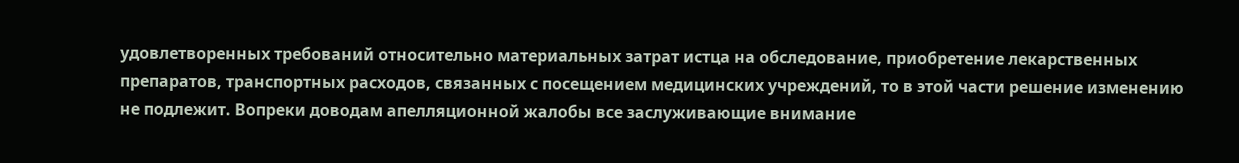удовлетворенных требований относительно материальных затрат истца на обследование, приобретение лекарственных препаратов, транспортных расходов, связанных с посещением медицинских учреждений, то в этой части решение изменению не подлежит. Вопреки доводам апелляционной жалобы все заслуживающие внимание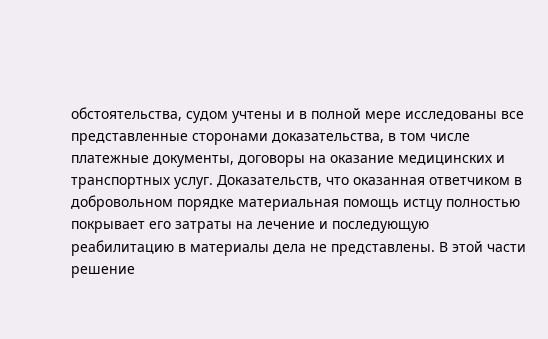обстоятельства, судом учтены и в полной мере исследованы все представленные сторонами доказательства, в том числе платежные документы, договоры на оказание медицинских и транспортных услуг. Доказательств, что оказанная ответчиком в добровольном порядке материальная помощь истцу полностью покрывает его затраты на лечение и последующую реабилитацию в материалы дела не представлены. В этой части решение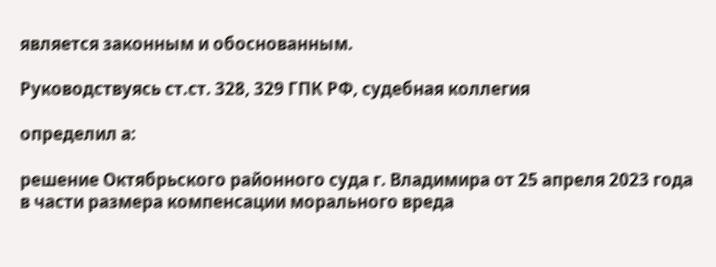является законным и обоснованным.

Руководствуясь ст.ст. 328, 329 ГПК РФ, судебная коллегия

определил а:

решение Октябрьского районного суда г. Владимира от 25 апреля 2023 года в части размера компенсации морального вреда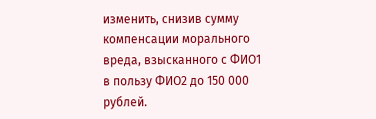изменить, снизив сумму компенсации морального вреда, взысканного с ФИО1 в пользу ФИО2 до 150 000 рублей.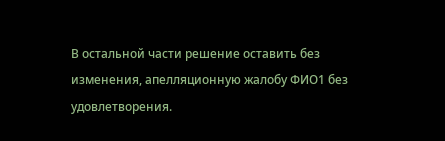В остальной части решение оставить без изменения, апелляционную жалобу ФИО1 без удовлетворения.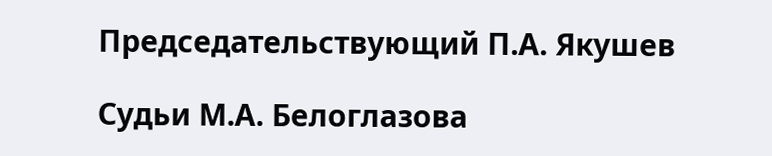Председательствующий П.А. Якушев

Судьи М.А. Белоглазова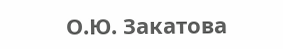О.Ю. Закатова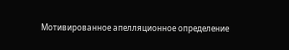Мотивированное апелляционное определение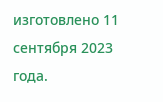изготовлено 11 сентября 2023 года.